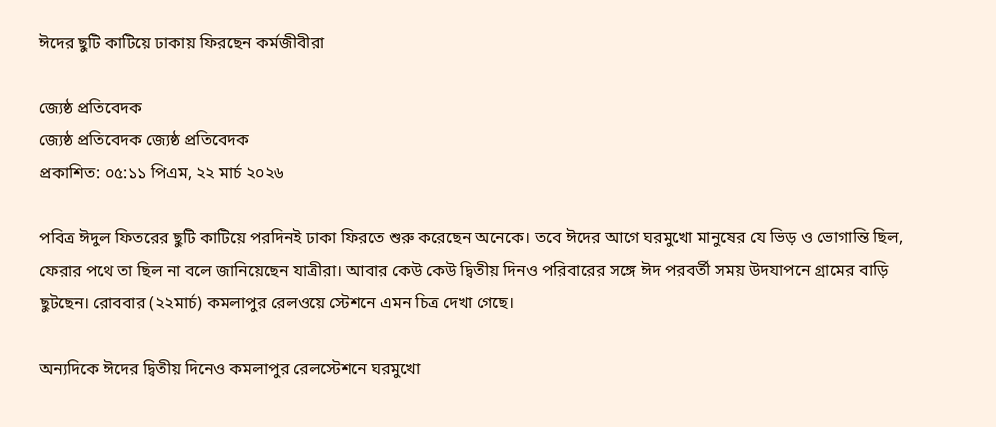ঈদের ছুটি কাটিয়ে ঢাকায় ফিরছেন কর্মজীবীরা

জ্যেষ্ঠ প্রতিবেদক
জ্যেষ্ঠ প্রতিবেদক জ্যেষ্ঠ প্রতিবেদক
প্রকাশিত: ০৫:১১ পিএম, ২২ মার্চ ২০২৬

পবিত্র ঈদুল ফিতরের ছুটি কাটিয়ে পরদিনই ঢাকা ফিরতে শুরু করেছেন অনেকে। তবে ঈদের আগে ঘরমুখো মানুষের যে ভিড় ও ভোগান্তি ছিল, ফেরার পথে তা ছিল না বলে জানিয়েছেন যাত্রীরা। আবার কেউ কেউ দ্বিতীয় দিনও পরিবারের সঙ্গে ঈদ পরবর্তী সময় উদযাপনে গ্রামের বাড়ি ছুটছেন। রোববার (২২মার্চ) কমলাপুর রেলওয়ে স্টেশনে এমন চিত্র দেখা গেছে।

অন্যদিকে ঈদের দ্বিতীয় দিনেও কমলাপুর রেলস্টেশনে ঘরমুখো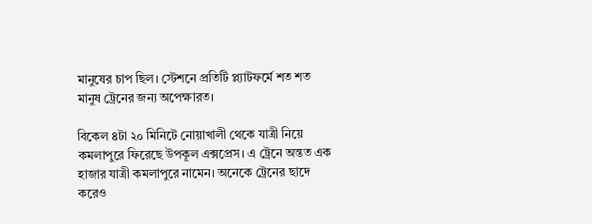মানুষের চাপ ছিল। স্টেশনে প্রতিটি প্ল্যাটফর্মে শত শত মানুষ ট্রেনের জন্য অপেক্ষারত।

বিকেল ৪টা ২০ মিনিটে নোয়াখালী থেকে যাত্রী নিয়ে কমলাপুরে ফিরেছে উপকূল এক্সপ্রেস। এ ট্রেনে অন্তত এক হাজার যাত্রী কমলাপুরে নামেন। অনেকে ট্রেনের ছাদে করেও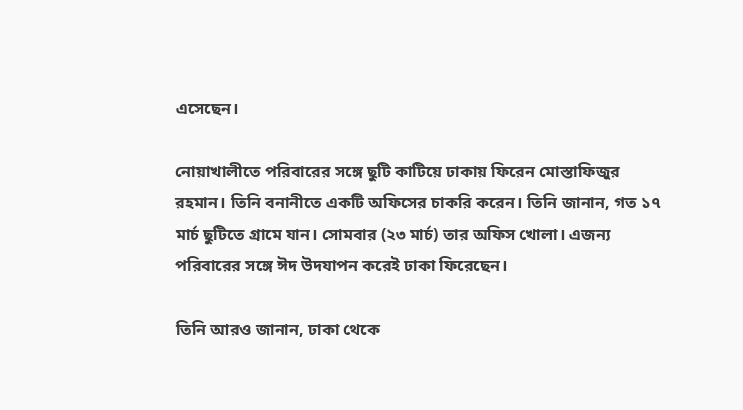এসেছেন।

নোয়াখালীতে পরিবারের সঙ্গে ছুটি কাটিয়ে ঢাকায় ফিরেন মোস্তাফিজুর রহমান। তিনি বনানীতে একটি অফিসের চাকরি করেন। তিনি জানান, গত ১৭ মার্চ ছুটিতে গ্রামে যান। সোমবার (২৩ মার্চ) তার অফিস খোলা। এজন্য পরিবারের সঙ্গে ঈদ উদযাপন করেই ঢাকা ফিরেছেন।

তিনি আরও জানান, ঢাকা থেকে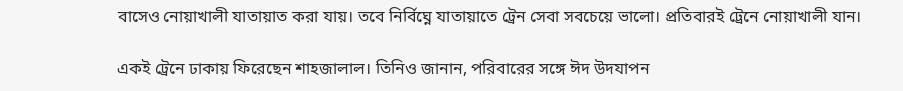বাসেও নোয়াখালী যাতায়াত করা যায়। তবে নির্বিঘ্নে যাতায়াতে ট্রেন সেবা সবচেয়ে ভালো। প্রতিবারই ট্রেনে নোয়াখালী যান।

একই ট্রেনে ঢাকায় ফিরেছেন শাহজালাল। তিনিও জানান, পরিবারের সঙ্গে ঈদ উদযাপন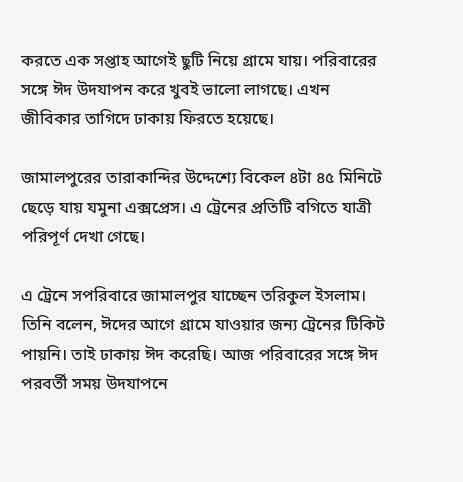করতে এক সপ্তাহ আগেই ছুটি নিয়ে গ্রামে যায়। পরিবারের সঙ্গে ঈদ উদযাপন করে খুবই ভালো লাগছে। এখন জীবিকার তাগিদে ঢাকায় ফিরতে হয়েছে।

জামালপুরের তারাকান্দির উদ্দেশ্যে বিকেল ৪টা ৪৫ মিনিটে ছেড়ে যায় যমুনা এক্সপ্রেস। এ ট্রেনের প্রতিটি বগিতে যাত্রী পরিপূর্ণ দেখা গেছে।

এ ট্রেনে সপরিবারে জামালপুর যাচ্ছেন তরিকুল ইসলাম। তিনি বলেন, ঈদের আগে গ্রামে যাওয়ার জন্য ট্রেনের টিকিট পায়নি। তাই ঢাকায় ঈদ করেছি। আজ পরিবারের সঙ্গে ঈদ পরবর্তী সময় উদযাপনে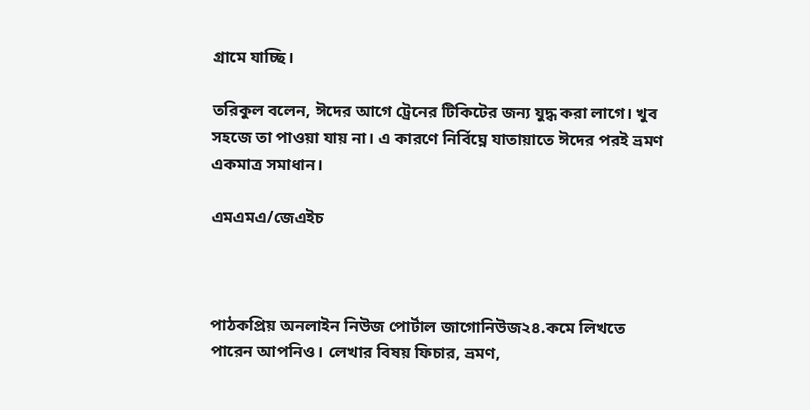গ্রামে যাচ্ছি।

তরিকুল বলেন, ঈদের আগে ট্রেনের টিকিটের জন্য যুদ্ধ করা লাগে। খুব সহজে তা পাওয়া যায় না। এ কারণে নির্বিঘ্নে যাতায়াতে ঈদের পরই ভ্রমণ একমাত্র সমাধান।

এমএমএ/জেএইচ



পাঠকপ্রিয় অনলাইন নিউজ পোর্টাল জাগোনিউজ২৪.কমে লিখতে পারেন আপনিও। লেখার বিষয় ফিচার, ভ্রমণ,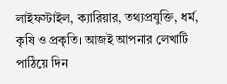লাইফস্টাইল, ক্যারিয়ার, তথ্যপ্রযুক্তি, ধর্ম, কৃষি ও প্রকৃতি। আজই আপনার লেখাটি পাঠিয়ে দিন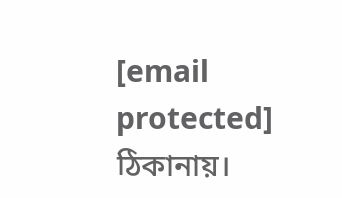[email protected] ঠিকানায়।